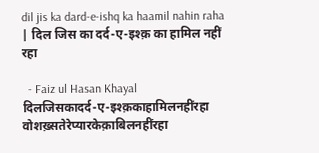dil jis ka dard-e-ishq ka haamil nahin raha | दिल जिस का दर्द-ए-इश्क़ का हामिल नहीं रहा

  - Faiz ul Hasan Khayal
दिलजिसकादर्द-ए-इश्क़काहामिलनहींरहा
वोशख़्सतेरेप्यारकेक़ाबिलनहींरहा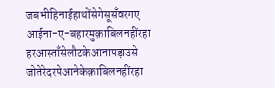जबभीहिनाईहाथोंसेगेसूसँवरगए
आईना-ए-बहारमुक़ाबिलनहींरहा
हरआस्ताँसेलौटकेआनापड़ाउसे
जोतेरेदरपेआनेकेक़ाबिलनहींरहा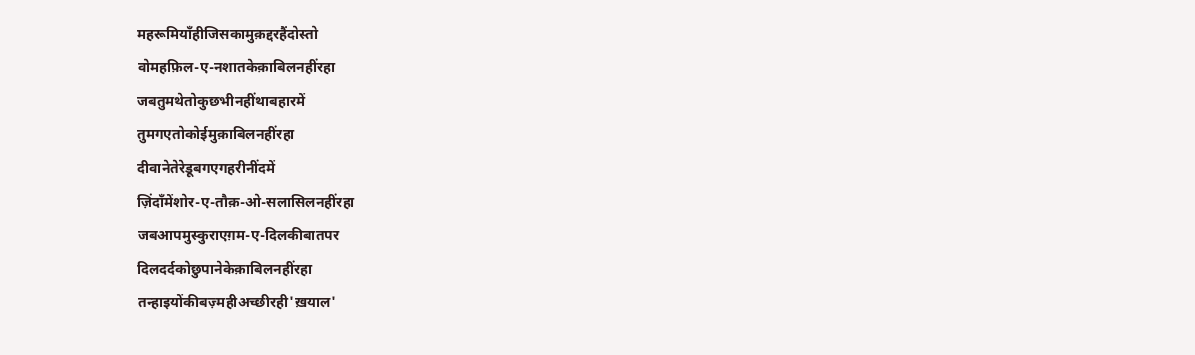महरूमियाँहीजिसकामुक़द्दरहैंदोस्तो
वोमहफ़िल-ए-नशातकेक़ाबिलनहींरहा
जबतुमथेतोकुछभीनहींथाबहारमें
तुमगएतोकोईमुक़ाबिलनहींरहा
दीवानेतेरेडूबगएगहरीनींदमें
ज़िंदाँमेंशोर-ए-तौक़-ओ-सलासिलनहींरहा
जबआपमुस्कुराएग़म-ए-दिलकीबातपर
दिलदर्दकोछुपानेकेक़ाबिलनहींरहा
तन्हाइयोंकीबज़्महीअच्छीरही'ख़याल'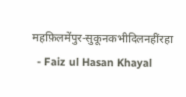महफ़िलमेंपुर-सुकूनकभीदिलनहींरहा
  - Faiz ul Hasan Khayal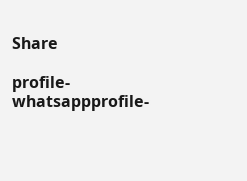Share

profile-whatsappprofile-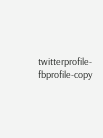twitterprofile-fbprofile-copy